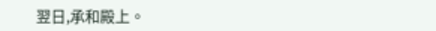翌日,承和殿上。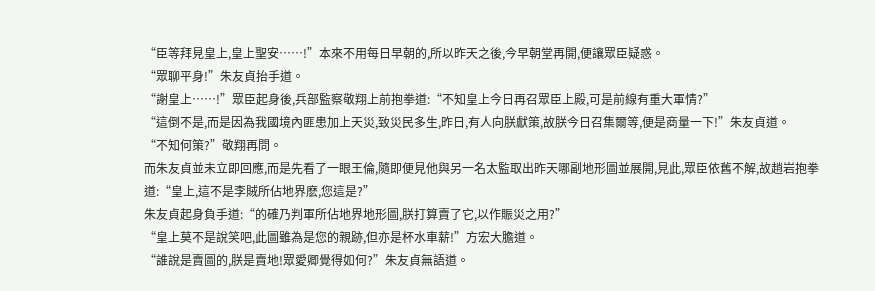“臣等拜見皇上,皇上聖安……!”本來不用每日早朝的,所以昨天之後,今早朝堂再開,便讓眾臣疑惑。
“眾聊平身!”朱友貞抬手道。
“謝皇上……!”眾臣起身後,兵部監察敬翔上前抱拳道:“不知皇上今日再召眾臣上殿,可是前線有重大軍情?”
“這倒不是,而是因為我國境內匪患加上天災,致災民多生,昨日,有人向朕獻策,故朕今日召集爾等,便是商量一下!”朱友貞道。
“不知何策?”敬翔再問。
而朱友貞並未立即回應,而是先看了一眼王倫,隨即便見他與另一名太監取出昨天哪副地形圖並展開,見此,眾臣依舊不解,故趙岩抱拳道:“皇上,這不是李賊所佔地界麽,您這是?”
朱友貞起身負手道:“的確乃判軍所佔地界地形圖,朕打算賣了它,以作賑災之用?”
“皇上莫不是說笑吧,此圖雖為是您的親跡,但亦是杯水車薪!”方宏大膽道。
“誰說是賣圖的,朕是賣地!眾愛卿覺得如何?”朱友貞無語道。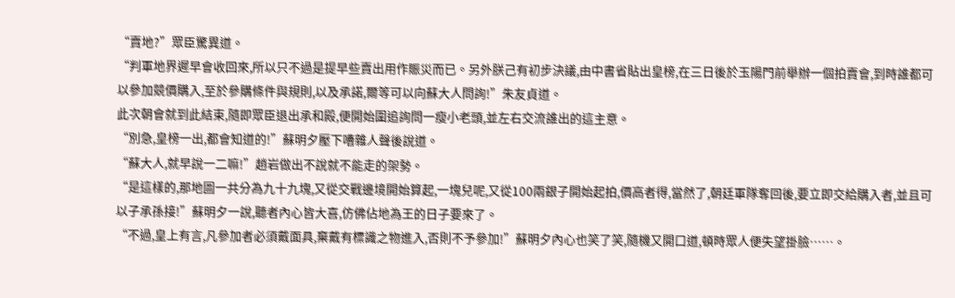“賣地?”眾臣驚異道。
“判軍地界遲早會收回來,所以只不過是提早些賣出用作賑災而已。另外朕己有初步決議,由中書省貼出皇榜,在三日後於玉陽門前舉辦一個拍賣會,到時誰都可以參加競價購入,至於參購條件與規則,以及承諾,爾等可以向蘇大人問詢!”朱友貞道。
此次朝會就到此結束,隨即眾臣退出承和殿,便開始圍追詢問一瘦小老頭,並左右交流誰出的這主意。
“別急,皇榜一出,都會知道的!”蘇明夕壓下嘈雜人聲後說道。
“蘇大人,就早說一二嘛!”趙岩做出不說就不能走的架勢。
“是這樣的,那地圖一共分為九十九塊,又從交戰邊境開始算起,一塊兒呢,又從100兩銀子開始起拍,價高者得,當然了,朝廷軍隊奪回後,要立即交給購入者,並且可以子承孫接!”蘇明夕一說,聽者內心皆大喜,仿佛佔地為王的日子要來了。
“不過,皇上有言,凡參加者必須戴面具,棄戴有標識之物進入,否則不予參加!”蘇明夕內心也笑了笑,隨機又開口道,頓時眾人便失望掛臉……。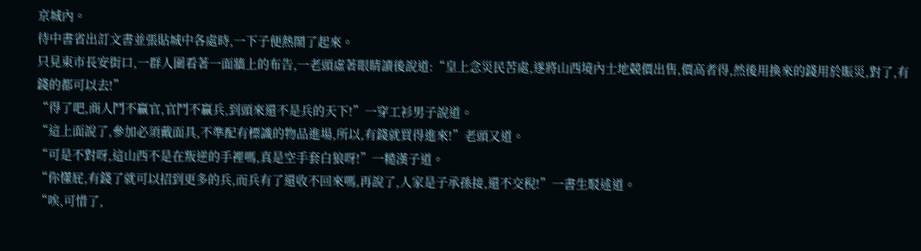京城內。
待中書省出訂文書並張貼城中各處時,一下子便熱鬧了起來。
只見東市長安街口,一群人圍看著一面牆上的布告,一老頭虛著眼睛讀後說道:“皇上念災民苦處,遂將山西境內士地競價出售,價高者得,然後用換來的錢用於賑災,對了,有錢的都可以去!”
“得了吧,商人鬥不贏官,官鬥不贏兵,到頭來還不是兵的天下!”一穿工衫男子說道。
“這上面說了,參加必須戴面具,不準配有標識的物品進場,所以,有錢就買得進來!”老頭又道。
“可是不對呀,這山西不是在叛逆的手裡嗎,真是空手套白狼呀!”一糙漢子道。
“你懂屁,有錢了就可以招到更多的兵,而兵有了還收不回來嗎,再說了,人家是子承孫接,還不交稅!”一書生駁述道。
“唉,可惜了,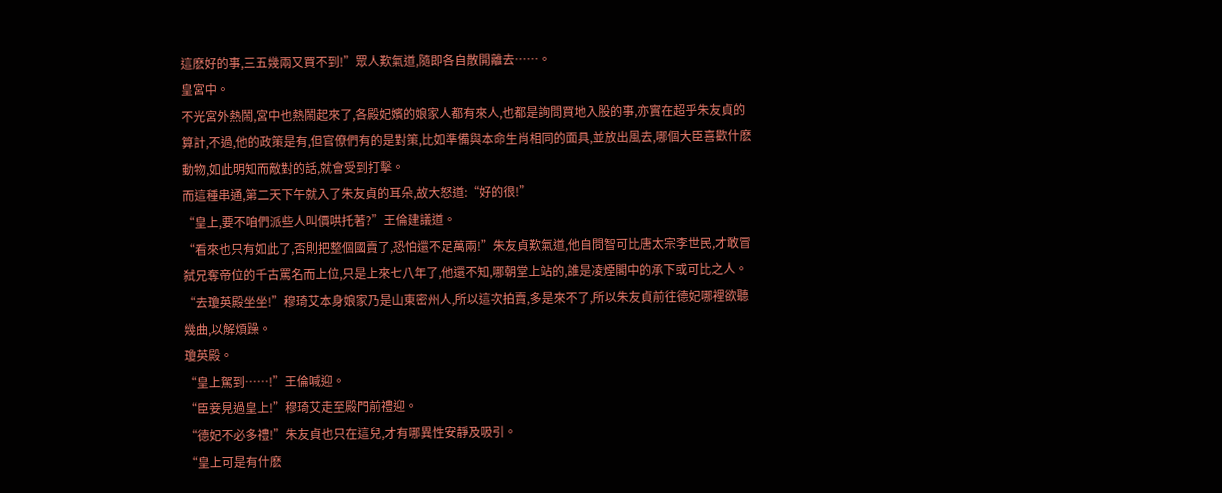這麽好的事,三五幾兩又買不到!”眾人歎氣道,隨即各自散開離去……。
皇宮中。
不光宮外熱鬧,宮中也熱鬧起來了,各殿妃嬪的娘家人都有來人,也都是詢問買地入股的事,亦實在超乎朱友貞的算計,不過,他的政策是有,但官僚們有的是對策,比如準備與本命生肖相同的面具,並放出風去,哪個大臣喜歡什麽動物,如此明知而敵對的話,就會受到打擊。
而這種串通,第二天下午就入了朱友貞的耳朵,故大怒道:“好的很!”
“皇上,要不咱們派些人叫價哄托著?”王倫建議道。
“看來也只有如此了,否則把整個國賣了,恐怕還不足萬兩!”朱友貞歎氣道,他自問智可比唐太宗李世民,才敢冒弑兄奪帝位的千古罵名而上位,只是上來七八年了,他還不知,哪朝堂上站的,誰是凌煙閣中的承下或可比之人。
“去瓊英殿坐坐!”穆琦艾本身娘家乃是山東密州人,所以這次拍賣,多是來不了,所以朱友貞前往德妃哪裡欲聽幾曲,以解煩躁。
瓊英殿。
“皇上駕到……!”王倫喊迎。
“臣妾見過皇上!”穆琦艾走至殿門前禮迎。
“德妃不必多禮!”朱友貞也只在這兒,才有哪異性安靜及吸引。
“皇上可是有什麽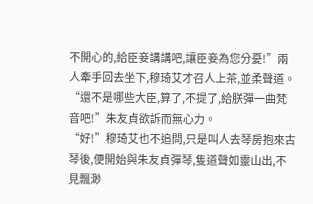不開心的,給臣妾講講吧,讓臣妾為您分憂!”兩人牽手回去坐下,穆琦艾才召人上茶,並柔聲道。
“還不是哪些大臣,算了,不提了,給朕彈一曲梵音吧!”朱友貞欲訴而無心力。
“好!”穆琦艾也不追問,只是叫人去琴房抱來古琴後,便開始與朱友貞彈琴,隻道聲如靈山出,不見飄渺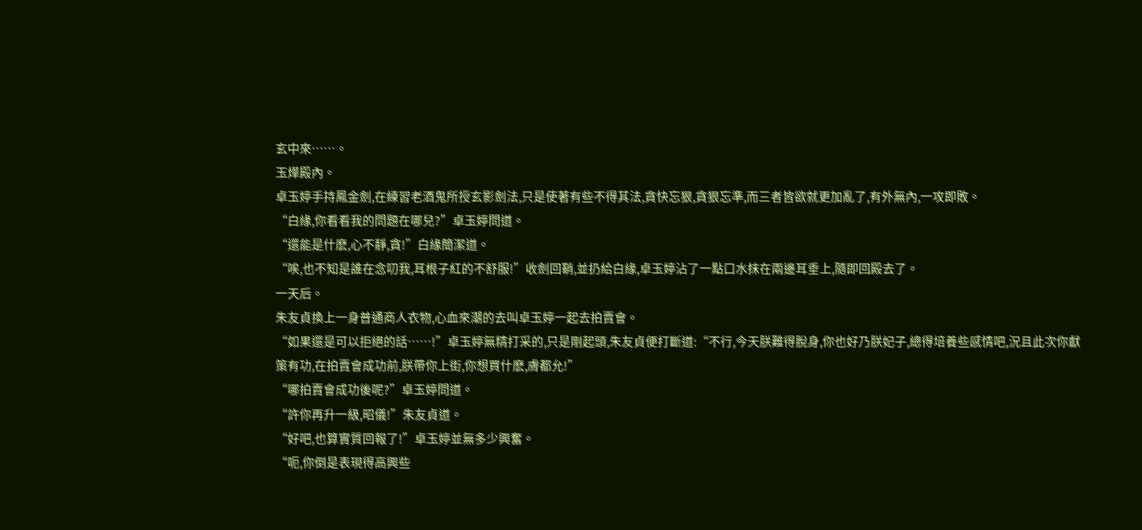玄中來……。
玉燁殿內。
卓玉婷手持鳳金劍,在練習老酒鬼所授玄影劍法,只是使著有些不得其法,貪快忘狠,貪狠忘準,而三者皆欲就更加亂了,有外無內,一攻即敗。
“白緣,你看看我的問題在哪兒?”卓玉婷問道。
“還能是什麽,心不靜,貪!”白緣簡潔道。
“唉,也不知是誰在念叨我,耳根子紅的不舒服!”收劍回鞘,並扔給白緣,卓玉婷沾了一點口水抹在兩邊耳垂上,隨即回殿去了。
一天后。
朱友貞換上一身普通商人衣物,心血來潮的去叫卓玉婷一起去拍賣會。
“如果還是可以拒絕的話……!”卓玉婷無精打采的,只是剛起頭,朱友貞便打斷道:“不行,今天朕難得脫身,你也好乃朕妃子,總得培養些感情吧,況且此次你獻策有功,在拍賣會成功前,朕帶你上街,你想買什麽,膚都允!”
“哪拍賣會成功後呢?”卓玉婷問道。
“許你再升一級,昭儀!”朱友貞道。
“好吧,也算實質回報了!”卓玉婷並無多少興奮。
“呃,你倒是表現得高興些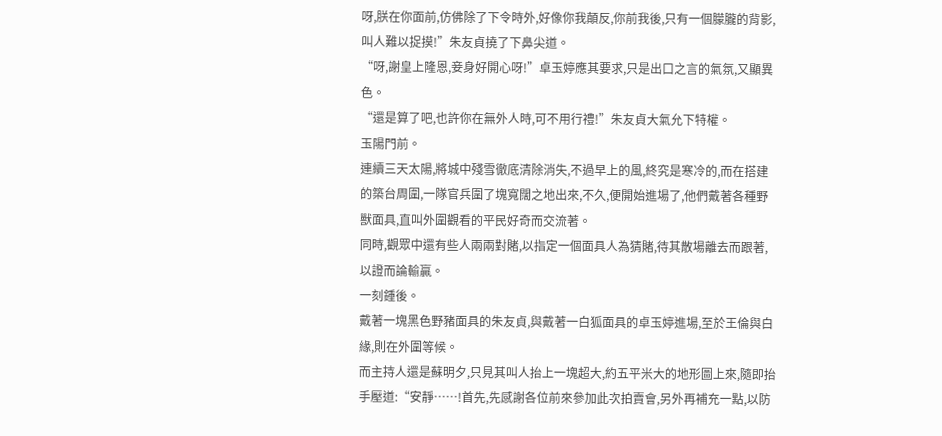呀,朕在你面前,仿佛除了下令時外,好像你我顛反,你前我後,只有一個朦朧的背影,叫人難以捉摸!”朱友貞撓了下鼻尖道。
“呀,謝皇上隆恩,妾身好開心呀!”卓玉婷應其要求,只是出口之言的氣氛,又顯異色。
“還是算了吧,也許你在無外人時,可不用行禮!”朱友貞大氣允下特權。
玉陽門前。
連續三天太陽,將城中殘雪徹底清除消失,不過早上的風,終究是寒冷的,而在搭建的築台周圍,一隊官兵圍了塊寬闊之地出來,不久,便開始進場了,他們戴著各種野獸面具,直叫外圍觀看的平民好奇而交流著。
同時,觀眾中還有些人兩兩對賭,以指定一個面具人為猜賭,待其散場離去而跟著,以證而論輸贏。
一刻鍾後。
戴著一塊黑色野豬面具的朱友貞,與戴著一白狐面具的卓玉婷進場,至於王倫與白緣,則在外圍等候。
而主持人還是蘇明夕,只見其叫人抬上一塊超大,約五平米大的地形圖上來,隨即抬手壓道:“安靜……!首先,先感謝各位前來參加此次拍賣會,另外再補充一點,以防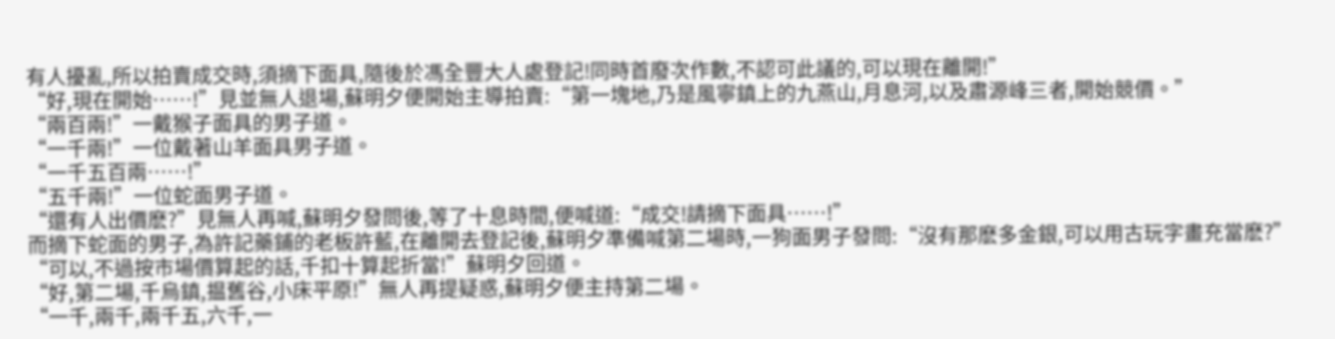有人擾亂,所以拍賣成交時,須摘下面具,隨後於馮全豐大人處登記!同時首廢次作數,不認可此議的,可以現在離開!”
“好,現在開始……!”見並無人退場,蘇明夕便開始主導拍賣:“第一塊地,乃是風寧鎮上的九燕山,月息河,以及肅源峰三者,開始競價。”
“兩百兩!”一戴猴子面具的男子道。
“一千兩!”一位戴著山羊面具男子道。
“一千五百兩……!”
“五千兩!”一位蛇面男子道。
“還有人出價麽?”見無人再喊,蘇明夕發問後,等了十息時間,便喊道:“成交!請摘下面具……!”
而摘下蛇面的男子,為許記藥鋪的老板許藍,在離開去登記後,蘇明夕準備喊第二場時,一狗面男子發問:“沒有那麽多金銀,可以用古玩字畫充當麽?”
“可以,不過按市場價算起的話,千扣十算起折當!”蘇明夕回道。
“好,第二場,千烏鎮,揾舊谷,小床平原!”無人再提疑惑,蘇明夕便主持第二場。
“一千,兩千,兩千五,六千,一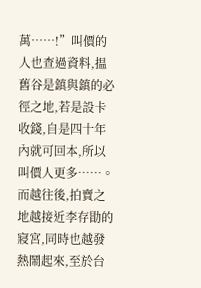萬……!”叫價的人也查過資料,揾舊谷是鎮與鎮的必徑之地,若是設卡收錢,自是四十年內就可回本,所以叫價人更多……。
而越往後,拍賣之地越接近李存勖的寢宮,同時也越發熱鬧起來,至於台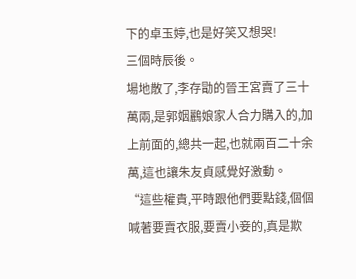下的卓玉婷,也是好笑又想哭!
三個時辰後。
場地散了,李存勖的晉王宮賣了三十萬兩,是郭姻鸝娘家人合力購入的,加上前面的,總共一起,也就兩百二十余萬,這也讓朱友貞感覺好激動。
“這些權貴,平時跟他們要點錢,個個喊著要賣衣服,要賣小妾的,真是欺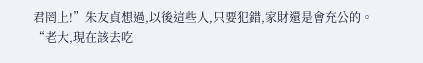君罔上!”朱友貞想過,以後這些人,只要犯錯,家財還是會充公的。
“老大,現在該去吃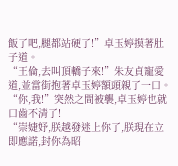飯了吧,腿都站硬了!”卓玉婷摸著肚子道。
“王倫,去叫頂轎子來!”朱友貞寵愛道,並當街抱著卓玉婷額頭親了一口。
“你,我!”突然之間被襲,卓玉婷也就口齒不清了!
“崇婕妤,朕越發迷上你了,朕現在立即應諾,封你為昭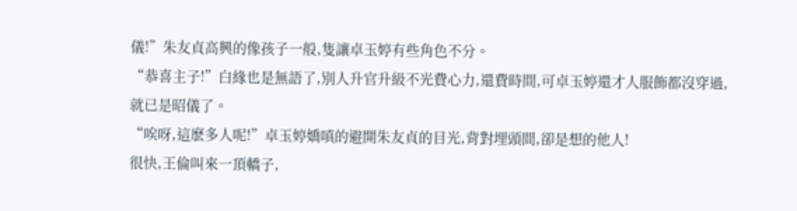儀!”朱友貞高興的像孩子一般,隻讓卓玉婷有些角色不分。
“恭喜主子!”白緣也是無語了,別人升官升級不光費心力,還費時間,可卓玉婷還才人服飾都沒穿過,就已是昭儀了。
“唉呀,這麽多人呢!”卓玉婷嬌嗔的避開朱友貞的目光,背對埋頭間,卻是想的他人!
很快,王倫叫來一頂轎子,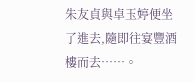朱友貞與卓玉婷便坐了進去,隨即往宴豐酒樓而去……。